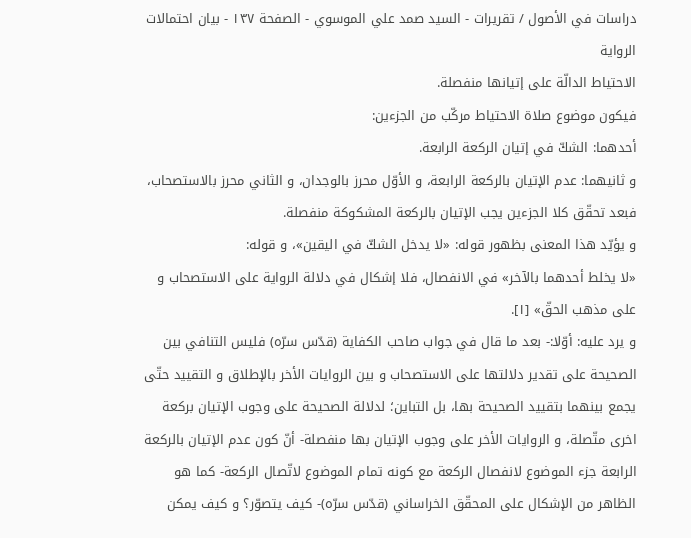دراسات في الأصول / تقريرات - السيد صمد علي الموسوي - الصفحة ١٣٧ - بيان احتمالات الرواية
الاحتياط الدالّة على إتيانها منفصلة.
فيكون موضوع صلاة الاحتياط مركّب من الجزءين:
أحدهما: الشكّ في إتيان الركعة الرابعة.
و ثانيهما: عدم الإتيان بالركعة الرابعة، و الأوّل محرز بالوجدان، و الثاني محرز بالاستصحاب، فبعد تحقّق كلا الجزءين يجب الإتيان بالركعة المشكوكة منفصلة.
و يؤيّد هذا المعنى بظهور قوله: «لا يدخل الشكّ في اليقين»، و قوله:
«لا يخلط أحدهما بالآخر» في الانفصال، فلا إشكال في دلالة الرواية على الاستصحاب و على مذهب الحقّ» [١].
و يرد عليه: أوّلا:- بعد ما قال في جواب صاحب الكفاية (قدّس سرّه) فليس التنافي بين الصحيحة على تقدير دلالتها على الاستصحاب و بين الروايات الأخر بالإطلاق و التقييد حتّى يجمع بينهما بتقييد الصحيحة بها، بل التباين؛ لدلالة الصحيحة على وجوب الإتيان بركعة اخرى متّصلة، و الروايات الأخر على وجوب الإتيان بها منفصلة- أنّ كون عدم الإتيان بالركعة الرابعة جزء الموضوع لانفصال الركعة مع كونه تمام الموضوع لاتّصال الركعة- كما هو الظاهر من الإشكال على المحقّق الخراساني (قدّس سرّه)- كيف يتصوّر؟ و كيف يمكن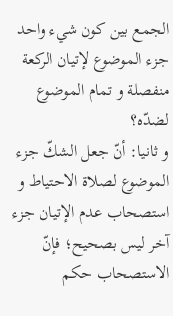الجمع بين كون شيء واحد جزء الموضوع لإتيان الركعة منفصلة و تمام الموضوع لضدّه؟
و ثانيا: أنّ جعل الشكّ جزء الموضوع لصلاة الاحتياط و استصحاب عدم الإتيان جزء آخر ليس بصحيح؛ فإنّ الاستصحاب حكم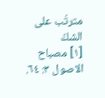مترتّب على الشكّ
[١] مصباح الاصول ٣: ٦٤.